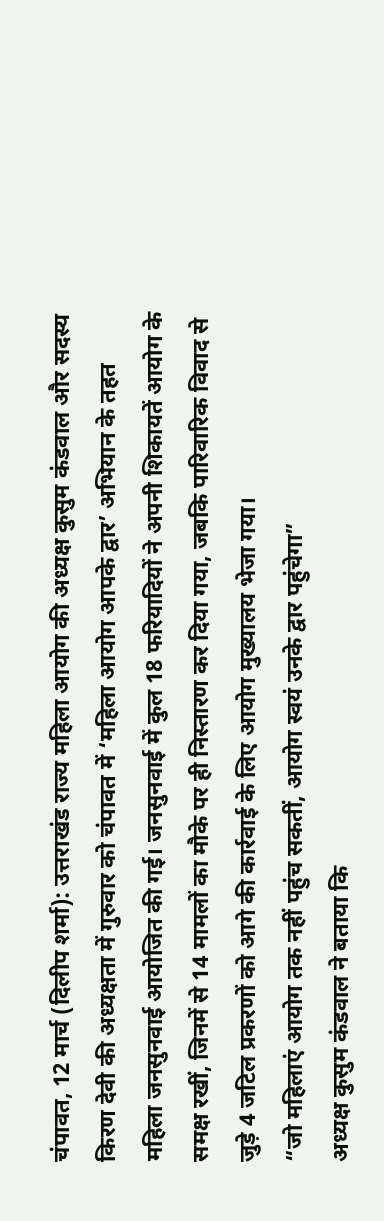चंपावत, 12 मार्च (दिलीप शर्मा): उत्तराखंड राज्य महिला आयोग की अध्यक्ष कुसुम कंडवाल और सदस्य किरण देवी की अध्यक्षता में गुरुवार को चंपावत में ‘महिला आयोग आपके द्वार’ अभियान के तहत महिला जनसुनवाई आयोजित की गई। जनसुनवाई में कुल 18 फरियादियों ने अपनी शिकायतें आयोग के समक्ष रखीं, जिनमें से 14 मामलों का मौके पर ही निस्तारण कर दिया गया, जबकि पारिवारिक विवाद से जुड़े 4 जटिल प्रकरणों को आगे की कार्रवाई के लिए आयोग मुख्यालय भेजा गया।
“जो महिलाएं आयोग तक नहीं पहुंच सकतीं, आयोग स्वयं उनके द्वार पहुंचेगा”
अध्यक्ष कुसुम कंडवाल ने बताया कि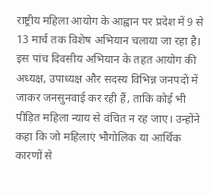राष्ट्रीय महिला आयोग के आह्वान पर प्रदेश में 9 से 13 मार्च तक विशेष अभियान चलाया जा रहा है। इस पांच दिवसीय अभियान के तहत आयोग की अध्यक्ष, उपाध्यक्ष और सदस्य विभिन्न जनपदों में जाकर जनसुनवाई कर रही हैं, ताकि कोई भी पीड़ित महिला न्याय से वंचित न रह जाए। उन्होंने कहा कि जो महिलाएं भौगोलिक या आर्थिक कारणों से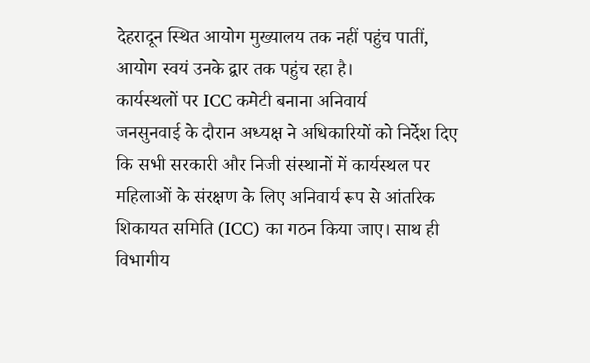देहरादून स्थित आयोग मुख्यालय तक नहीं पहुंच पातीं, आयोग स्वयं उनके द्वार तक पहुंच रहा है।
कार्यस्थलों पर ICC कमेटी बनाना अनिवार्य
जनसुनवाई के दौरान अध्यक्ष ने अधिकारियों को निर्देश दिए कि सभी सरकारी और निजी संस्थानों में कार्यस्थल पर महिलाओं के संरक्षण के लिए अनिवार्य रूप से आंतरिक शिकायत समिति (ICC) का गठन किया जाए। साथ ही विभागीय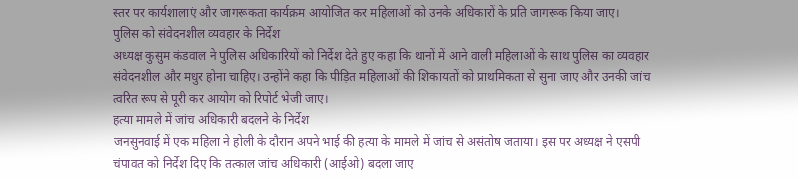स्तर पर कार्यशालाएं और जागरूकता कार्यक्रम आयोजित कर महिलाओं को उनके अधिकारों के प्रति जागरूक किया जाए।
पुलिस को संवेदनशील व्यवहार के निर्देश
अध्यक्ष कुसुम कंडवाल ने पुलिस अधिकारियों को निर्देश देते हुए कहा कि थानों में आने वाली महिलाओं के साथ पुलिस का व्यवहार संवेदनशील और मधुर होना चाहिए। उन्होंने कहा कि पीड़ित महिलाओं की शिकायतों को प्राथमिकता से सुना जाए और उनकी जांच त्वरित रूप से पूरी कर आयोग को रिपोर्ट भेजी जाए।
हत्या मामले में जांच अधिकारी बदलने के निर्देश
जनसुनवाई में एक महिला ने होली के दौरान अपने भाई की हत्या के मामले में जांच से असंतोष जताया। इस पर अध्यक्ष ने एसपी चंपावत को निर्देश दिए कि तत्काल जांच अधिकारी (आईओ) बदला जाए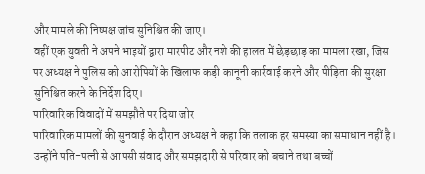और मामले की निष्पक्ष जांच सुनिश्चित की जाए।
वहीं एक युवती ने अपने भाइयों द्वारा मारपीट और नशे की हालत में छेड़छाड़ का मामला रखा, जिस पर अध्यक्ष ने पुलिस को आरोपियों के खिलाफ कड़ी कानूनी कार्रवाई करने और पीड़िता की सुरक्षा सुनिश्चित करने के निर्देश दिए।
पारिवारिक विवादों में समझौते पर दिया जोर
पारिवारिक मामलों की सुनवाई के दौरान अध्यक्ष ने कहा कि तलाक हर समस्या का समाधान नहीं है। उन्होंने पति-पत्नी से आपसी संवाद और समझदारी से परिवार को बचाने तथा बच्चों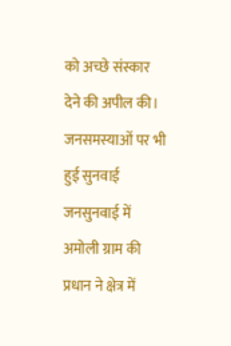को अच्छे संस्कार देने की अपील की।
जनसमस्याओं पर भी हुई सुनवाई
जनसुनवाई में अमोली ग्राम की प्रधान ने क्षेत्र में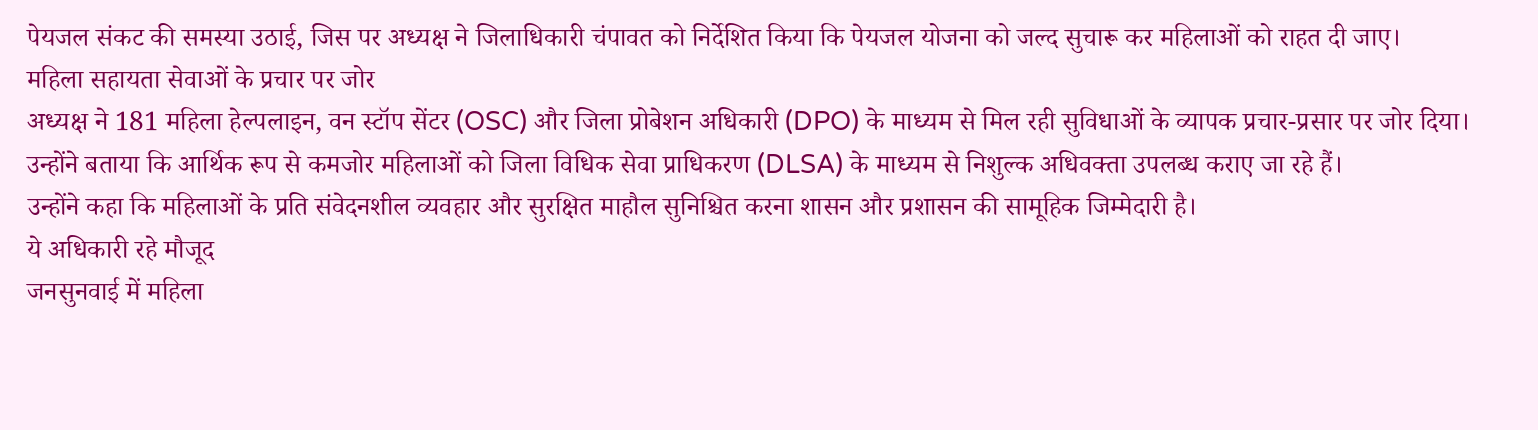पेयजल संकट की समस्या उठाई, जिस पर अध्यक्ष ने जिलाधिकारी चंपावत को निर्देशित किया कि पेयजल योजना को जल्द सुचारू कर महिलाओं को राहत दी जाए।
महिला सहायता सेवाओं के प्रचार पर जोर
अध्यक्ष ने 181 महिला हेल्पलाइन, वन स्टॉप सेंटर (OSC) और जिला प्रोबेशन अधिकारी (DPO) के माध्यम से मिल रही सुविधाओं के व्यापक प्रचार-प्रसार पर जोर दिया। उन्होंने बताया कि आर्थिक रूप से कमजोर महिलाओं को जिला विधिक सेवा प्राधिकरण (DLSA) के माध्यम से निशुल्क अधिवक्ता उपलब्ध कराए जा रहे हैं।
उन्होंने कहा कि महिलाओं के प्रति संवेदनशील व्यवहार और सुरक्षित माहौल सुनिश्चित करना शासन और प्रशासन की सामूहिक जिम्मेदारी है।
ये अधिकारी रहे मौजूद
जनसुनवाई में महिला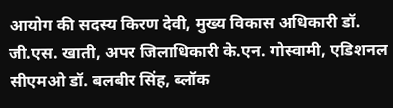आयोग की सदस्य किरण देवी, मुख्य विकास अधिकारी डॉ. जी.एस. खाती, अपर जिलाधिकारी के.एन. गोस्वामी, एडिशनल सीएमओ डॉ. बलबीर सिंह, ब्लॉक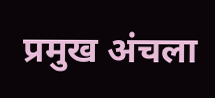प्रमुख अंचला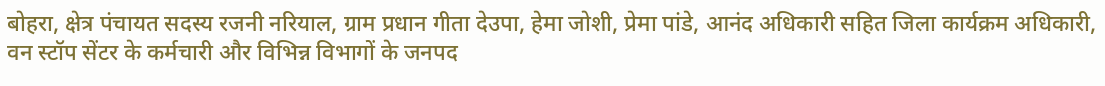बोहरा, क्षेत्र पंचायत सदस्य रजनी नरियाल, ग्राम प्रधान गीता देउपा, हेमा जोशी, प्रेमा पांडे, आनंद अधिकारी सहित जिला कार्यक्रम अधिकारी, वन स्टॉप सेंटर के कर्मचारी और विभिन्न विभागों के जनपद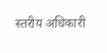स्तरीय अधिकारी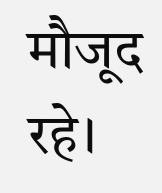मौजूद रहे।